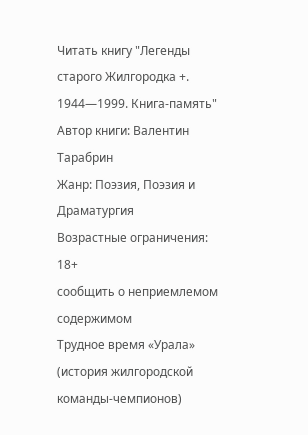Читать книгу "Легенды старого Жилгородка +. 1944—1999. Книга-память"
Автор книги: Валентин Тарабрин
Жанр: Поэзия, Поэзия и Драматургия
Возрастные ограничения: 18+
сообщить о неприемлемом содержимом
Трудное время «Урала»
(история жилгородской команды-чемпионов)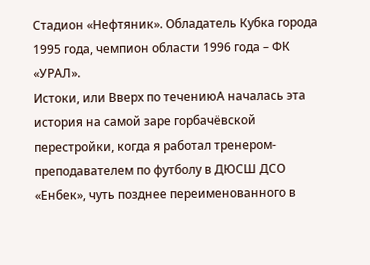Стадион «Нефтяник». Обладатель Кубка города 1995 года, чемпион области 1996 года – ФК «УРАЛ».
Истоки, или Вверх по течениюА началась эта история на самой заре горбачёвской перестройки, когда я работал тренером-преподавателем по футболу в ДЮСШ ДСО «Енбек», чуть позднее переименованного в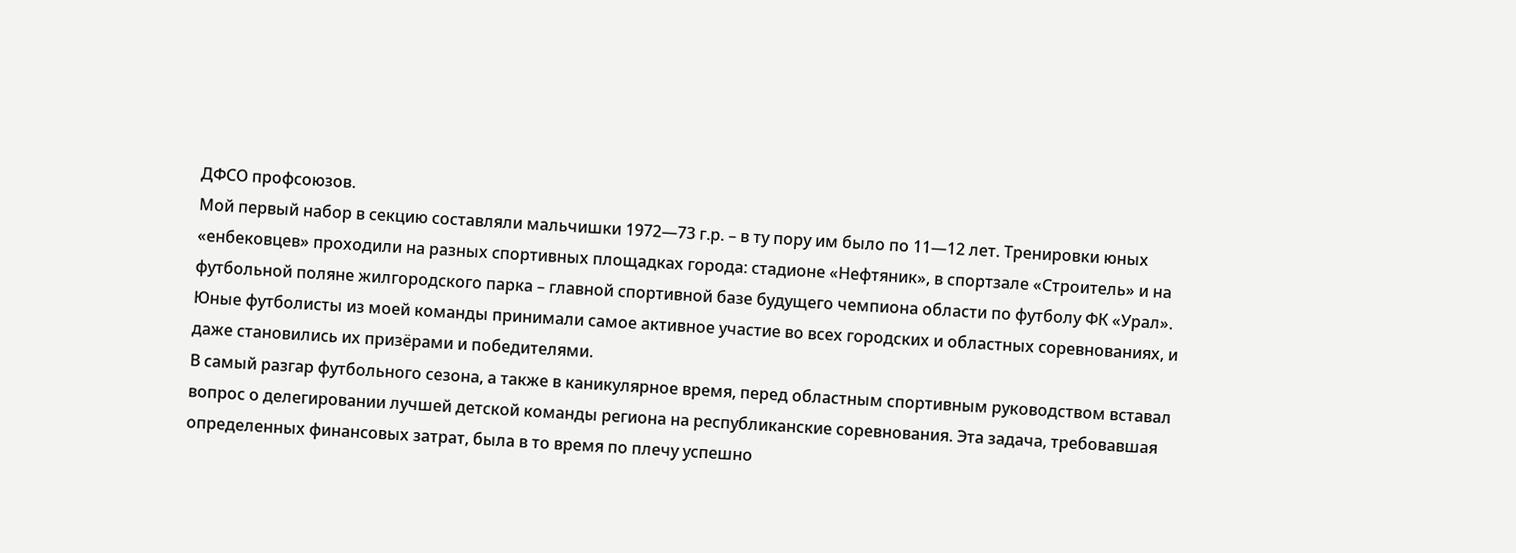ДФСО профсоюзов.
Мой первый набор в секцию составляли мальчишки 1972—73 г.р. – в ту пору им было по 11—12 лет. Тренировки юных «енбековцев» проходили на разных спортивных площадках города: стадионе «Нефтяник», в спортзале «Строитель» и на футбольной поляне жилгородского парка – главной спортивной базе будущего чемпиона области по футболу ФК «Урал».
Юные футболисты из моей команды принимали самое активное участие во всех городских и областных соревнованиях, и даже становились их призёрами и победителями.
В самый разгар футбольного сезона, а также в каникулярное время, перед областным спортивным руководством вставал вопрос о делегировании лучшей детской команды региона на республиканские соревнования. Эта задача, требовавшая определенных финансовых затрат, была в то время по плечу успешно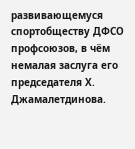развивающемуся спортобществу ДФСО профсоюзов, в чём немалая заслуга его председателя Х. Джамалетдинова.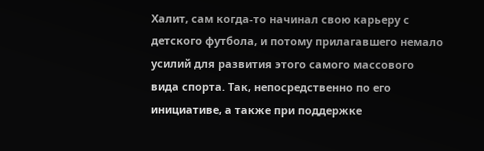Халит, сам когда-то начинал свою карьеру с детского футбола, и потому прилагавшего немало усилий для развития этого самого массового вида спорта. Так, непосредственно по его инициативе, а также при поддержке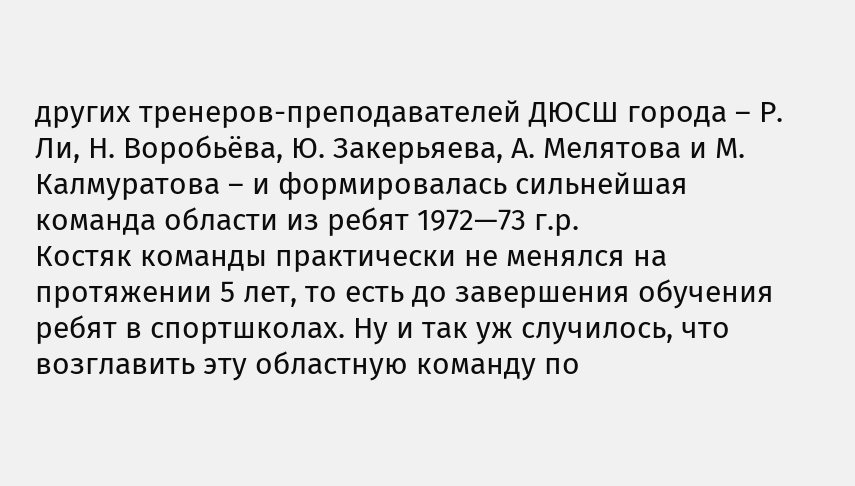других тренеров-преподавателей ДЮСШ города – Р. Ли, Н. Воробьёва, Ю. Закерьяева, А. Мелятова и М. Калмуратова – и формировалась сильнейшая команда области из ребят 1972—73 г.р.
Костяк команды практически не менялся на протяжении 5 лет, то есть до завершения обучения ребят в спортшколах. Ну и так уж случилось, что возглавить эту областную команду по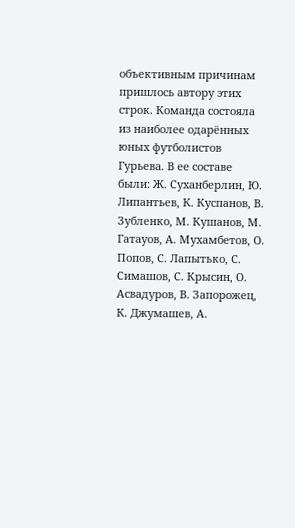объективным причинам пришлось автору этих строк. Команда состояла из наиболее одарённых юных футболистов Гурьева. В ее составе были: Ж. Суханберлин, Ю. Липантьев, К. Куспанов, В. Зубленко, М. Кушанов, М. Гатауов, А. Мухамбетов, О. Попов, С. Лапытько, С. Симашов, С. Крысин, О. Асвадуров, В. Запорожец, К. Джумашев, А.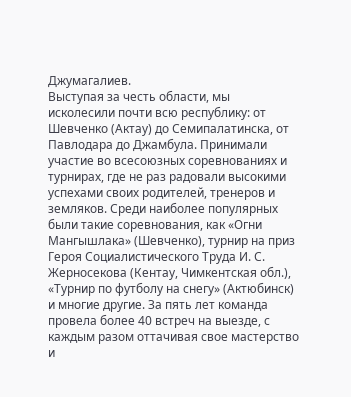Джумагалиев.
Выступая за честь области, мы исколесили почти всю республику: от Шевченко (Актау) до Семипалатинска, от Павлодара до Джамбула. Принимали участие во всесоюзных соревнованиях и турнирах, где не раз радовали высокими успехами своих родителей, тренеров и земляков. Среди наиболее популярных были такие соревнования, как «Огни Мангышлака» (Шевченко), турнир на приз Героя Социалистического Труда И. С. Жерносекова (Кентау, Чимкентская обл.), «Турнир по футболу на снегу» (Актюбинск) и многие другие. За пять лет команда провела более 40 встреч на выезде, с каждым разом оттачивая свое мастерство и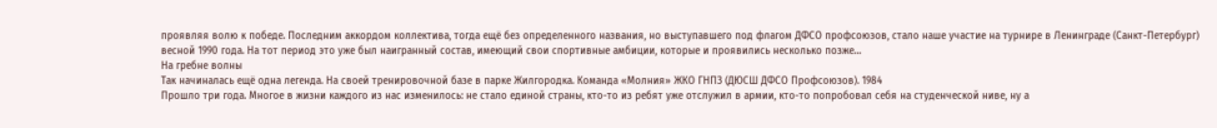проявляя волю к победе. Последним аккордом коллектива, тогда ещё без определенного названия, но выступавшего под флагом ДФСО профсоюзов, стало наше участие на турнире в Ленинграде (Санкт-Петербург) весной 1990 года. На тот период это уже был наигранный состав, имеющий свои спортивные амбиции, которые и проявились несколько позже…
На гребне волны
Так начиналась ещё одна легенда. На своей тренировочной базе в парке Жилгородка. Команда «Молния» ЖКО ГНПЗ (ДЮСШ ДФСО Профсоюзов). 1984
Прошло три года. Многое в жизни каждого из нас изменилось: не стало единой страны, кто-то из ребят уже отслужил в армии, кто-то попробовал себя на студенческой ниве, ну а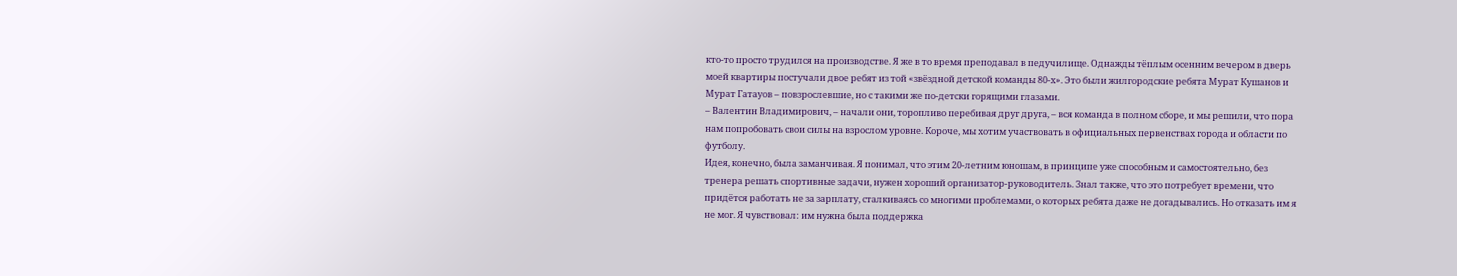кто-то просто трудился на производстве. Я же в то время преподавал в педучилище. Однажды тёплым осенним вечером в дверь моей квартиры постучали двое ребят из той «звёздной детской команды 80-х». Это были жилгородские ребята Мурат Кушанов и Мурат Гатауов – повзрослевшие, но с такими же по-детски горящими глазами.
– Валентин Владимирович, – начали они, торопливо перебивая друг друга, – вся команда в полном сборе, и мы решили, что пора нам попробовать свои силы на взрослом уровне. Короче, мы хотим участвовать в официальных первенствах города и области по футболу.
Идея, конечно, была заманчивая. Я понимал, что этим 20-летним юношам, в принципе уже способным и самостоятельно, без тренера решать спортивные задачи, нужен хороший организатор-руководитель. Знал также, что это потребует времени, что придётся работать не за зарплату, сталкиваясь со многими проблемами, о которых ребята даже не догадывались. Но отказать им я не мог. Я чувствовал: им нужна была поддержка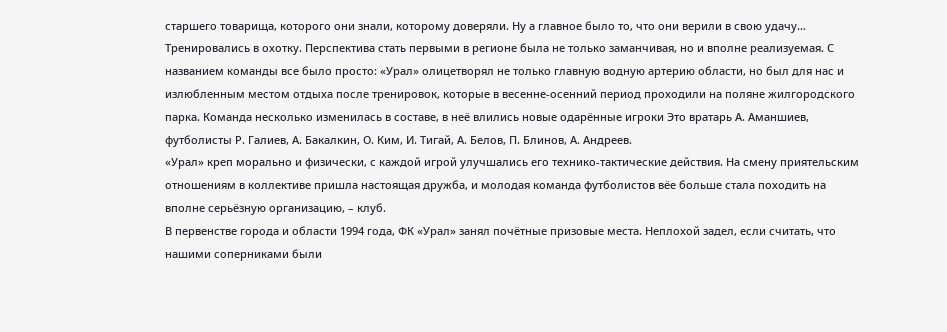старшего товарища, которого они знали, которому доверяли. Ну а главное было то, что они верили в свою удачу…
Тренировались в охотку. Перспектива стать первыми в регионе была не только заманчивая, но и вполне реализуемая. С названием команды все было просто: «Урал» олицетворял не только главную водную артерию области, но был для нас и излюбленным местом отдыха после тренировок, которые в весенне-осенний период проходили на поляне жилгородского парка. Команда несколько изменилась в составе, в неё влились новые одарённые игроки Это вратарь А. Аманшиев, футболисты Р. Галиев, А. Бакалкин, О. Ким, И. Тигай, А. Белов, П. Блинов, А. Андреев.
«Урал» креп морально и физически, с каждой игрой улучшались его технико-тактические действия. На смену приятельским отношениям в коллективе пришла настоящая дружба, и молодая команда футболистов вёе больше стала походить на вполне серьёзную организацию, – клуб.
В первенстве города и области 1994 года, ФК «Урал» занял почётные призовые места. Неплохой задел, если считать, что нашими соперниками были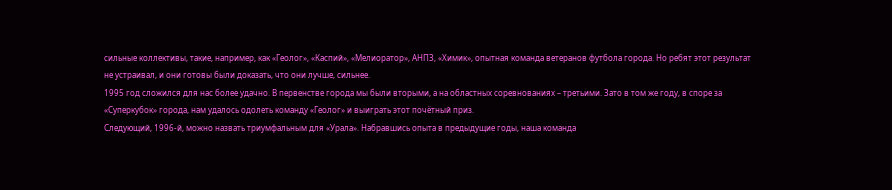сильные коллективы, такие, например, как «Геолог», «Каспий», «Мелиоратор», АНПЗ, «Химик», опытная команда ветеранов футбола города. Но ребят этот результат не устраивал, и они готовы были доказать, что они лучше, сильнее.
1995 год сложился для нас более удачно. В первенстве города мы были вторыми, а на областных соревнованиях – третьими. Зато в том же году, в споре за «Суперкубок» города, нам удалось одолеть команду «Геолог» и выиграть этот почётный приз.
Следующий, 1996-й, можно назвать триумфальным для «Урала». Набравшись опыта в предыдущие годы, наша команда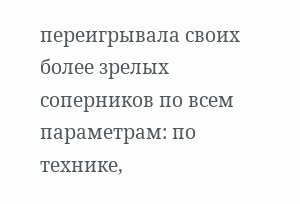переигрывала своих более зрелых соперников по всем параметрам: по технике,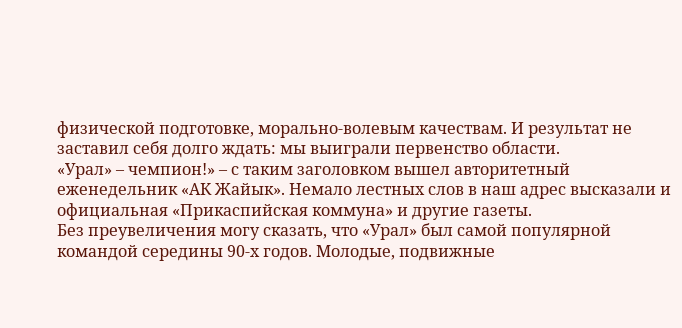физической подготовке, морально-волевым качествам. И результат не заставил себя долго ждать: мы выиграли первенство области.
«Урал» – чемпион!» – с таким заголовком вышел авторитетный еженедельник «АК Жайык». Немало лестных слов в наш адрес высказали и официальная «Прикаспийская коммуна» и другие газеты.
Без преувеличения могу сказать, что «Урал» был самой популярной командой середины 90-х годов. Молодые, подвижные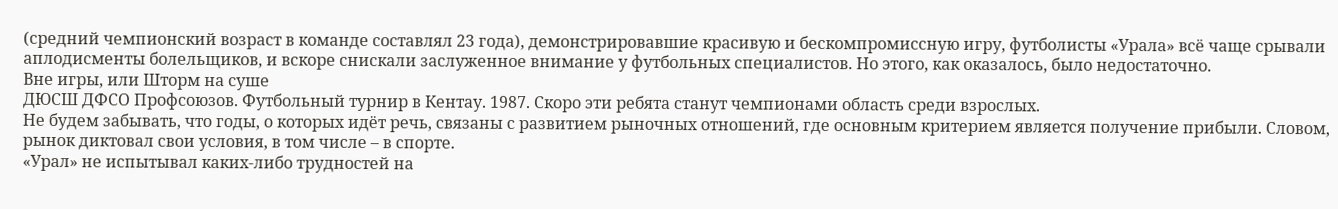(средний чемпионский возраст в команде составлял 23 года), демонстрировавшие красивую и бескомпромиссную игру, футболисты «Урала» всё чаще срывали аплодисменты болельщиков, и вскоре снискали заслуженное внимание у футбольных специалистов. Но этого, как оказалось, было недостаточно.
Вне игры, или Шторм на суше
ДЮСШ ДФСО Профсоюзов. Футбольный турнир в Кентау. 1987. Скоро эти ребята станут чемпионами область среди взрослых.
Не будем забывать, что годы, о которых идёт речь, связаны с развитием рыночных отношений, где основным критерием является получение прибыли. Словом, рынок диктовал свои условия, в том числе – в спорте.
«Урал» не испытывал каких-либо трудностей на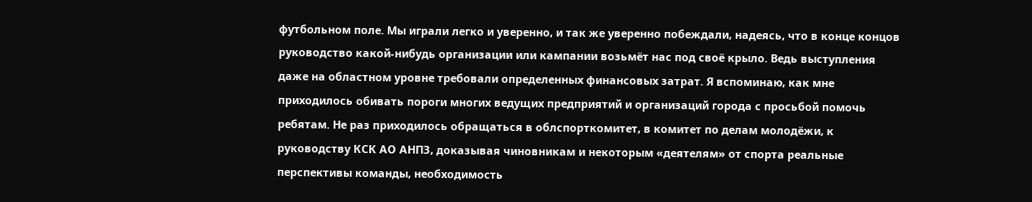футбольном поле. Мы играли легко и уверенно, и так же уверенно побеждали, надеясь, что в конце концов руководство какой-нибудь организации или кампании возьмёт нас под своё крыло. Ведь выступления даже на областном уровне требовали определенных финансовых затрат. Я вспоминаю, как мне приходилось обивать пороги многих ведущих предприятий и организаций города с просьбой помочь ребятам. Не раз приходилось обращаться в облспорткомитет, в комитет по делам молодёжи, к руководству КСК АО АНПЗ, доказывая чиновникам и некоторым «деятелям» от спорта реальные перспективы команды, необходимость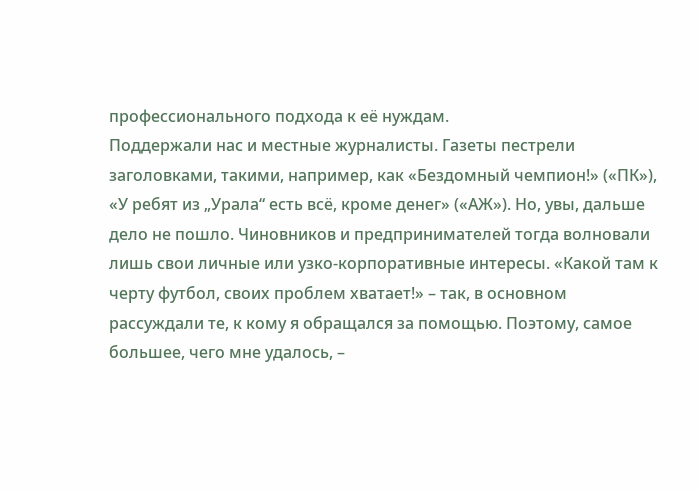профессионального подхода к её нуждам.
Поддержали нас и местные журналисты. Газеты пестрели заголовками, такими, например, как «Бездомный чемпион!» («ПК»), «У ребят из „Урала“ есть всё, кроме денег» («АЖ»). Но, увы, дальше дело не пошло. Чиновников и предпринимателей тогда волновали лишь свои личные или узко-корпоративные интересы. «Какой там к черту футбол, своих проблем хватает!» – так, в основном рассуждали те, к кому я обращался за помощью. Поэтому, самое большее, чего мне удалось, –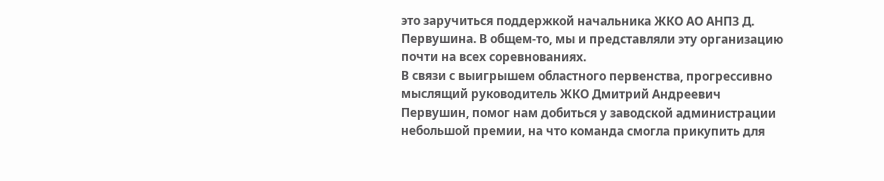это заручиться поддержкой начальника ЖКО АО АНПЗ Д. Первушина. В общем-то, мы и представляли эту организацию почти на всех соревнованиях.
В связи с выигрышем областного первенства, прогрессивно мыслящий руководитель ЖКО Дмитрий Андреевич Первушин, помог нам добиться у заводской администрации небольшой премии, на что команда смогла прикупить для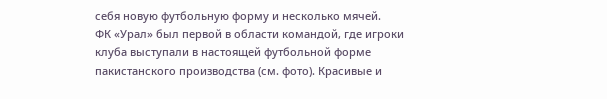себя новую футбольную форму и несколько мячей.
ФК «Урал» был первой в области командой, где игроки клуба выступали в настоящей футбольной форме пакистанского производства (см. фото). Красивые и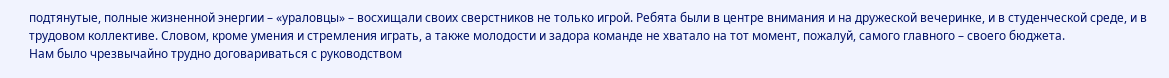подтянутые, полные жизненной энергии – «ураловцы» – восхищали своих сверстников не только игрой. Ребята были в центре внимания и на дружеской вечеринке, и в студенческой среде, и в трудовом коллективе. Словом, кроме умения и стремления играть, а также молодости и задора команде не хватало на тот момент, пожалуй, самого главного – своего бюджета.
Нам было чрезвычайно трудно договариваться с руководством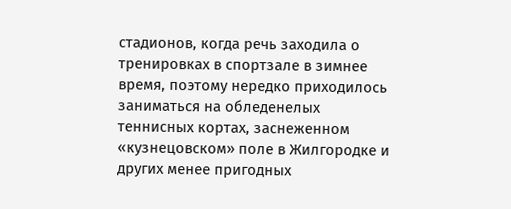стадионов, когда речь заходила о тренировках в спортзале в зимнее время, поэтому нередко приходилось заниматься на обледенелых теннисных кортах, заснеженном «кузнецовском» поле в Жилгородке и других менее пригодных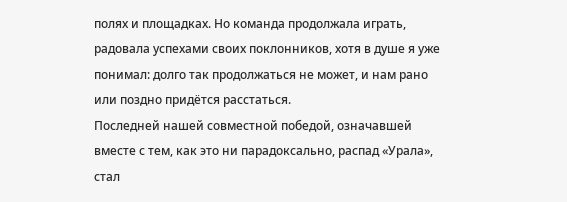полях и площадках. Но команда продолжала играть, радовала успехами своих поклонников, хотя в душе я уже понимал: долго так продолжаться не может, и нам рано или поздно придётся расстаться.
Последней нашей совместной победой, означавшей вместе с тем, как это ни парадоксально, распад «Урала», стал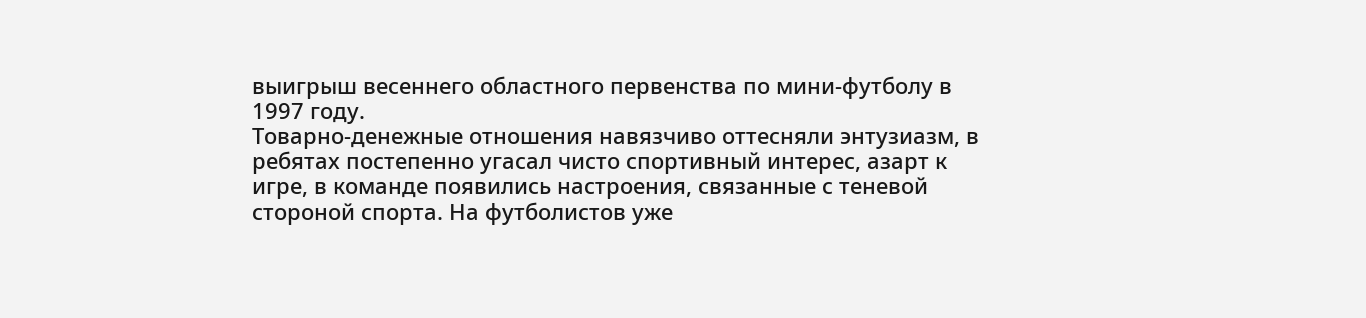выигрыш весеннего областного первенства по мини-футболу в 1997 году.
Товарно-денежные отношения навязчиво оттесняли энтузиазм, в ребятах постепенно угасал чисто спортивный интерес, азарт к игре, в команде появились настроения, связанные с теневой стороной спорта. На футболистов уже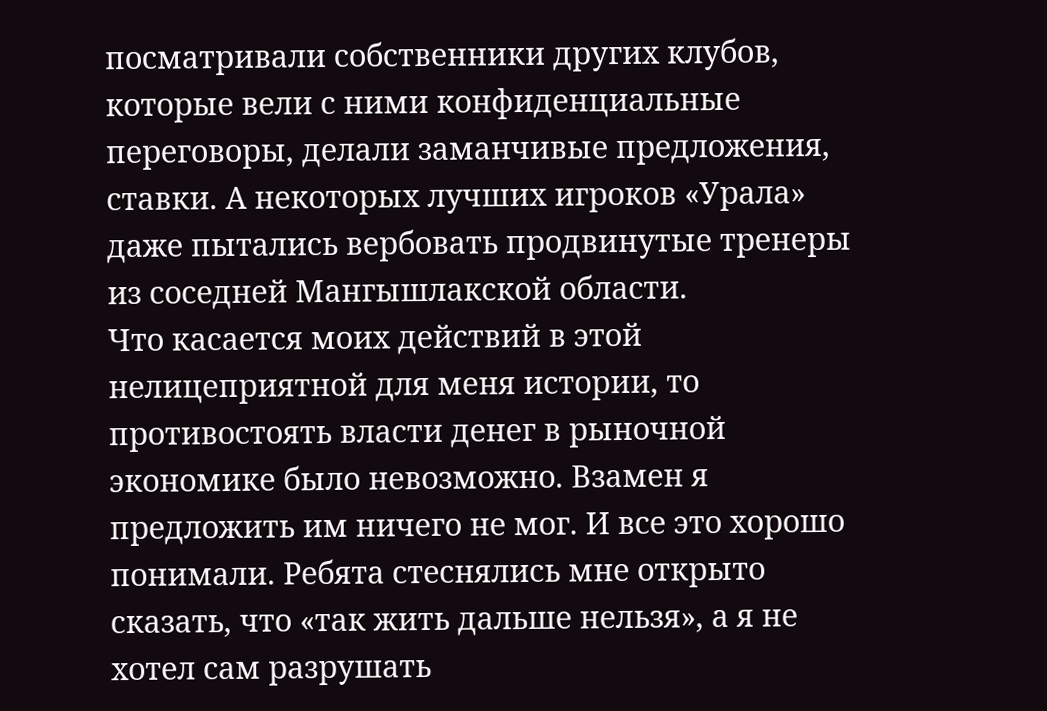посматривали собственники других клубов, которые вели с ними конфиденциальные переговоры, делали заманчивые предложения, ставки. А некоторых лучших игроков «Урала» даже пытались вербовать продвинутые тренеры из соседней Мангышлакской области.
Что касается моих действий в этой нелицеприятной для меня истории, то противостоять власти денег в рыночной экономике было невозможно. Взамен я предложить им ничего не мог. И все это хорошо понимали. Ребята стеснялись мне открыто сказать, что «так жить дальше нельзя», а я не хотел сам разрушать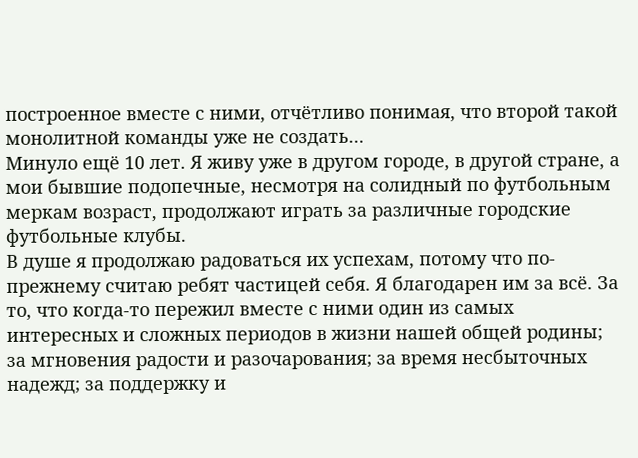построенное вместе с ними, отчётливо понимая, что второй такой монолитной команды уже не создать…
Минуло ещё 10 лет. Я живу уже в другом городе, в другой стране, а мои бывшие подопечные, несмотря на солидный по футбольным меркам возраст, продолжают играть за различные городские футбольные клубы.
В душе я продолжаю радоваться их успехам, потому что по-прежнему считаю ребят частицей себя. Я благодарен им за всё. За то, что когда-то пережил вместе с ними один из самых интересных и сложных периодов в жизни нашей общей родины; за мгновения радости и разочарования; за время несбыточных надежд; за поддержку и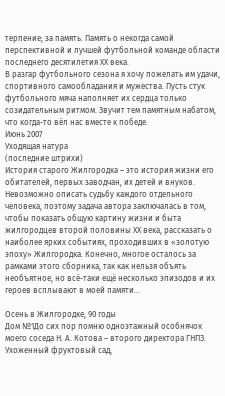терпение; за память. Память о некогда самой перспективной и лучшей футбольной команде области последнего десятилетия ХХ века.
В разгар футбольного сезона я хочу пожелать им удачи, спортивного самообладания и мужества. Пусть стук футбольного мяча наполняет их сердца только созидательным ритмом. Звучит тем памятным набатом, что когда-то вёл нас вместе к победе.
Июнь 2007
Уходящая натура
(последние штрихи)
История старого Жилгородка – это история жизни его обитателей, первых заводчан, их детей и внуков. Невозможно описать судьбу каждого отдельного человека, поэтому задача автора заключалась в том, чтобы показать общую картину жизни и быта жилгородцев второй половины XX века, рассказать о наиболее ярких событиях, проходивших в «золотую эпоху» Жилгородка. Конечно, многое осталось за рамками этого сборника, так как нельзя объять необъятное, но всё-таки ещё несколько эпизодов и их героев всплывают в моей памяти…

Осень в Жилгородке, 90 годы
Дом №1До сих пор помню одноэтажный особнячок моего соседа Н. А. Котова – второго директора ГНПЗ. Ухоженный фруктовый сад,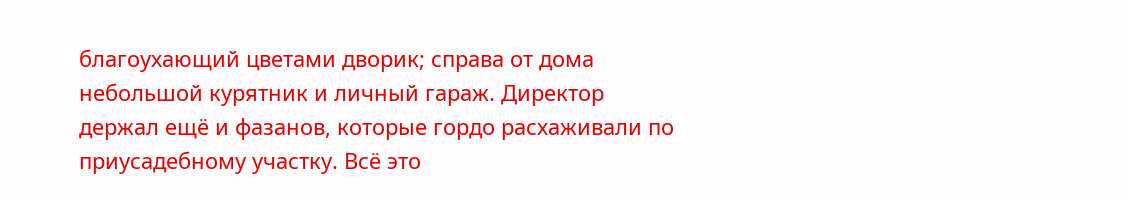благоухающий цветами дворик; справа от дома небольшой курятник и личный гараж. Директор держал ещё и фазанов, которые гордо расхаживали по приусадебному участку. Всё это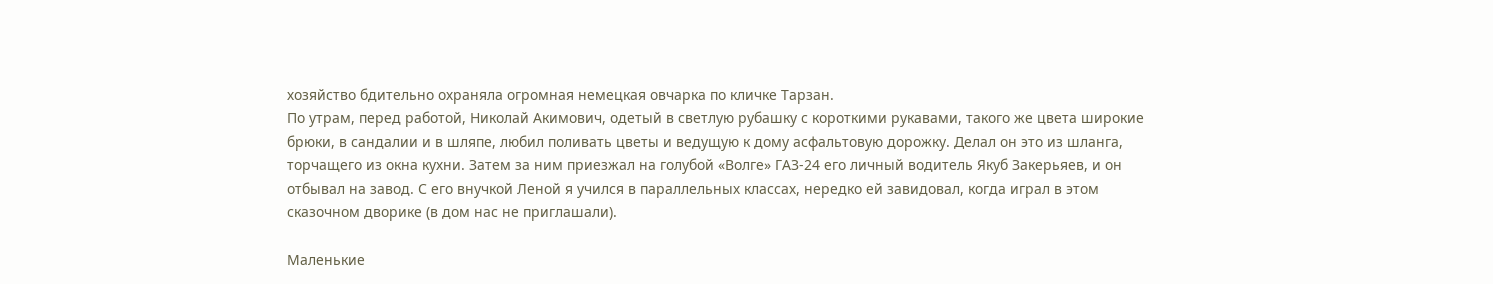хозяйство бдительно охраняла огромная немецкая овчарка по кличке Тарзан.
По утрам, перед работой, Николай Акимович, одетый в светлую рубашку с короткими рукавами, такого же цвета широкие брюки, в сандалии и в шляпе, любил поливать цветы и ведущую к дому асфальтовую дорожку. Делал он это из шланга, торчащего из окна кухни. Затем за ним приезжал на голубой «Волге» ГАЗ-24 его личный водитель Якуб Закерьяев, и он отбывал на завод. С его внучкой Леной я учился в параллельных классах, нередко ей завидовал, когда играл в этом сказочном дворике (в дом нас не приглашали).

Маленькие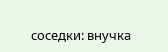соседки: внучка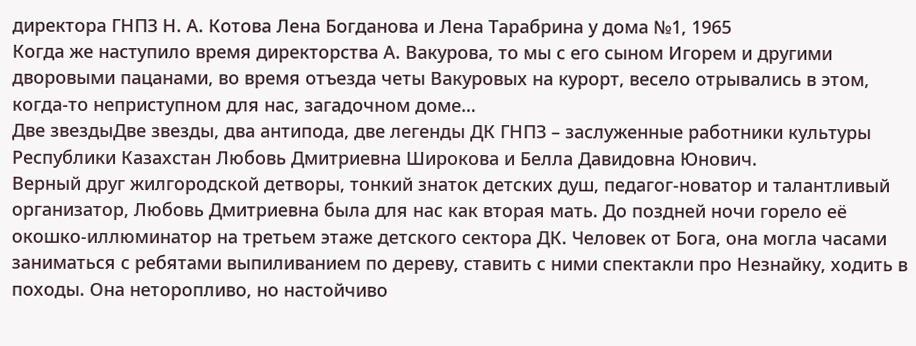директора ГНПЗ Н. А. Котова Лена Богданова и Лена Тарабрина у дома №1, 1965
Когда же наступило время директорства А. Вакурова, то мы с его сыном Игорем и другими дворовыми пацанами, во время отъезда четы Вакуровых на курорт, весело отрывались в этом, когда-то неприступном для нас, загадочном доме…
Две звездыДве звезды, два антипода, две легенды ДК ГНПЗ – заслуженные работники культуры Республики Казахстан Любовь Дмитриевна Широкова и Белла Давидовна Юнович.
Верный друг жилгородской детворы, тонкий знаток детских душ, педагог-новатор и талантливый организатор, Любовь Дмитриевна была для нас как вторая мать. До поздней ночи горело её окошко-иллюминатор на третьем этаже детского сектора ДК. Человек от Бога, она могла часами заниматься с ребятами выпиливанием по дереву, ставить с ними спектакли про Незнайку, ходить в походы. Она неторопливо, но настойчиво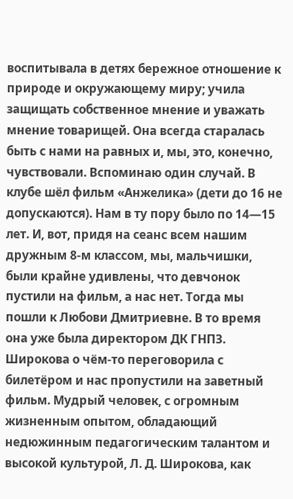воспитывала в детях бережное отношение к природе и окружающему миру; учила защищать собственное мнение и уважать мнение товарищей. Она всегда старалась быть с нами на равных и, мы, это, конечно, чувствовали. Вспоминаю один случай. В клубе шёл фильм «Анжелика» (дети до 16 не допускаются). Нам в ту пору было по 14—15 лет. И, вот, придя на сеанс всем нашим дружным 8-м классом, мы, мальчишки, были крайне удивлены, что девчонок пустили на фильм, а нас нет. Тогда мы пошли к Любови Дмитриевне. В то время она уже была директором ДК ГНПЗ. Широкова о чём-то переговорила с билетёром и нас пропустили на заветный фильм. Мудрый человек, с огромным жизненным опытом, обладающий недюжинным педагогическим талантом и высокой культурой, Л. Д. Широкова, как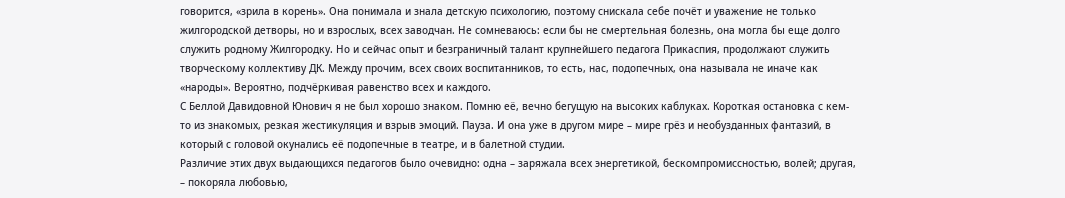говорится, «зрила в корень». Она понимала и знала детскую психологию, поэтому снискала себе почёт и уважение не только жилгородской детворы, но и взрослых, всех заводчан. Не сомневаюсь: если бы не смертельная болезнь, она могла бы еще долго служить родному Жилгородку. Но и сейчас опыт и безграничный талант крупнейшего педагога Прикаспия, продолжают служить творческому коллективу ДК. Между прочим, всех своих воспитанников, то есть, нас, подопечных, она называла не иначе как «народы». Вероятно, подчёркивая равенство всех и каждого.
С Беллой Давидовной Юнович я не был хорошо знаком. Помню её, вечно бегущую на высоких каблуках. Короткая остановка с кем-то из знакомых, резкая жестикуляция и взрыв эмоций. Пауза. И она уже в другом мире – мире грёз и необузданных фантазий, в который с головой окунались её подопечные в театре, и в балетной студии.
Различие этих двух выдающихся педагогов было очевидно: одна – заряжала всех энергетикой, бескомпромиссностью, волей; другая, – покоряла любовью,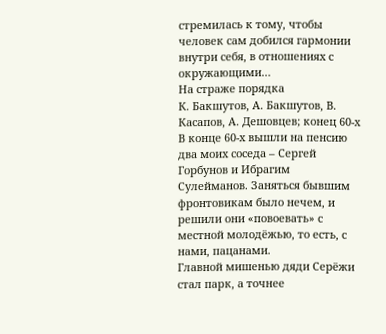стремилась к тому, чтобы человек сам добился гармонии внутри себя, в отношениях с окружающими…
На страже порядка
К. Бакшутов, А. Бакшутов, В. Касапов, А. Дешовцев; конец 60-х
В конце 60-х вышли на пенсию два моих соседа – Сергей Горбунов и Ибрагим Сулейманов. Заняться бывшим фронтовикам было нечем, и решили они «повоевать» с местной молодёжью, то есть, с нами, пацанами.
Главной мишенью дяди Серёжи стал парк, а точнее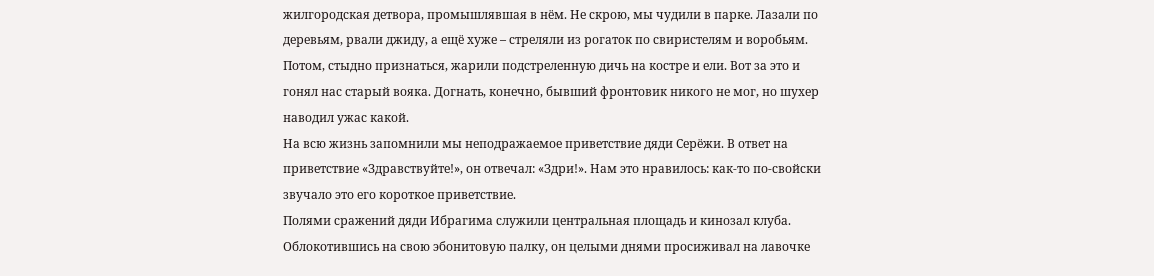жилгородская детвора, промышлявшая в нём. Не скрою, мы чудили в парке. Лазали по деревьям, рвали джиду, а ещё хуже – стреляли из рогаток по свиристелям и воробьям. Потом, стыдно признаться, жарили подстреленную дичь на костре и ели. Вот за это и гонял нас старый вояка. Догнать, конечно, бывший фронтовик никого не мог, но шухер наводил ужас какой.
На всю жизнь запомнили мы неподражаемое приветствие дяди Серёжи. В ответ на приветствие «Здравствуйте!», он отвечал: «Здри!». Нам это нравилось: как-то по-свойски звучало это его короткое приветствие.
Полями сражений дяди Ибрагима служили центральная площадь и кинозал клуба. Облокотившись на свою эбонитовую палку, он целыми днями просиживал на лавочке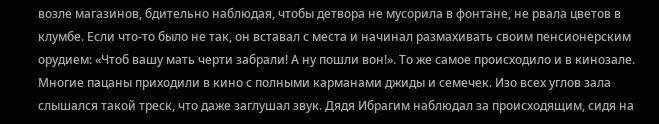возле магазинов, бдительно наблюдая, чтобы детвора не мусорила в фонтане, не рвала цветов в клумбе. Если что-то было не так, он вставал с места и начинал размахивать своим пенсионерским орудием: «Чтоб вашу мать черти забрали! А ну пошли вон!». То же самое происходило и в кинозале. Многие пацаны приходили в кино с полными карманами джиды и семечек. Изо всех углов зала слышался такой треск, что даже заглушал звук. Дядя Ибрагим наблюдал за происходящим, сидя на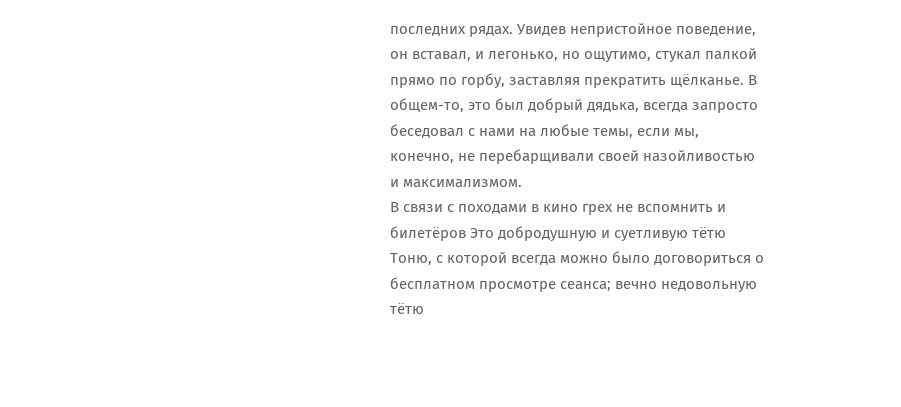последних рядах. Увидев непристойное поведение, он вставал, и легонько, но ощутимо, стукал палкой прямо по горбу, заставляя прекратить щёлканье. В общем-то, это был добрый дядька, всегда запросто беседовал с нами на любые темы, если мы, конечно, не перебарщивали своей назойливостью и максимализмом.
В связи с походами в кино грех не вспомнить и билетёров Это добродушную и суетливую тётю Тоню, с которой всегда можно было договориться о бесплатном просмотре сеанса; вечно недовольную тётю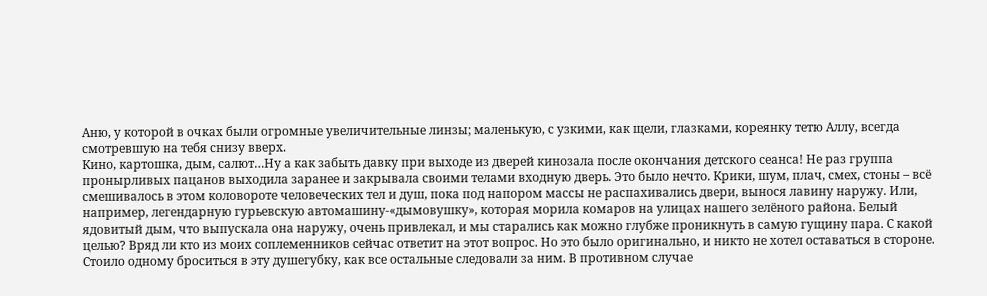Аню, у которой в очках были огромные увеличительные линзы; маленькую, с узкими, как щели, глазками, кореянку тетю Аллу, всегда смотревшую на тебя снизу вверх.
Кино, картошка, дым, салют…Ну а как забыть давку при выходе из дверей кинозала после окончания детского сеанса! Не раз группа пронырливых пацанов выходила заранее и закрывала своими телами входную дверь. Это было нечто. Крики, шум, плач, смех, стоны – всё смешивалось в этом коловороте человеческих тел и душ, пока под напором массы не распахивались двери, вынося лавину наружу. Или, например, легендарную гурьевскую автомашину-«дымовушку», которая морила комаров на улицах нашего зелёного района. Белый ядовитый дым, что выпускала она наружу, очень привлекал, и мы старались как можно глубже проникнуть в самую гущину пара. С какой целью? Вряд ли кто из моих соплеменников сейчас ответит на этот вопрос. Но это было оригинально, и никто не хотел оставаться в стороне. Стоило одному броситься в эту душегубку, как все остальные следовали за ним. В противном случае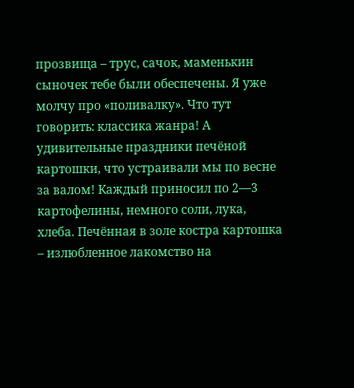прозвища – трус, сачок, маменькин сыночек тебе были обеспечены. Я уже молчу про «поливалку». Что тут говорить: классика жанра! А удивительные праздники печёной картошки, что устраивали мы по весне за валом! Каждый приносил по 2—3 картофелины, немного соли, лука, хлеба. Печённая в золе костра картошка – излюбленное лакомство на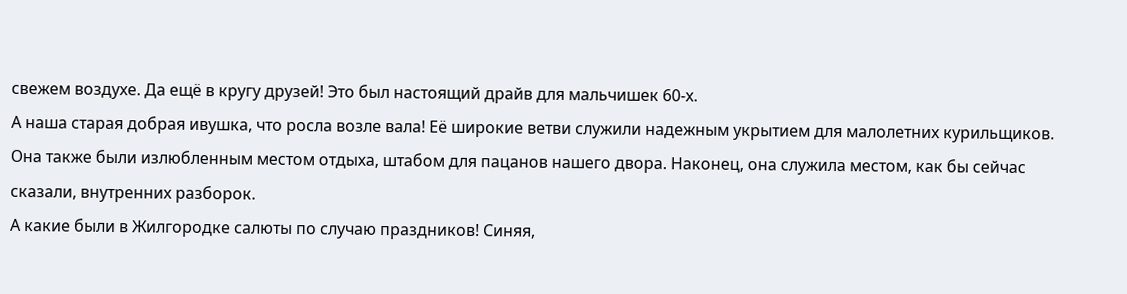свежем воздухе. Да ещё в кругу друзей! Это был настоящий драйв для мальчишек 60-х.
А наша старая добрая ивушка, что росла возле вала! Её широкие ветви служили надежным укрытием для малолетних курильщиков. Она также были излюбленным местом отдыха, штабом для пацанов нашего двора. Наконец, она служила местом, как бы сейчас сказали, внутренних разборок.
А какие были в Жилгородке салюты по случаю праздников! Синяя,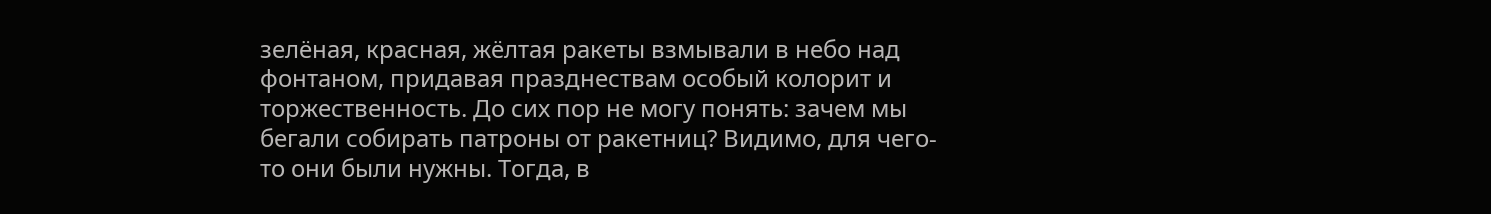зелёная, красная, жёлтая ракеты взмывали в небо над фонтаном, придавая празднествам особый колорит и торжественность. До сих пор не могу понять: зачем мы бегали собирать патроны от ракетниц? Видимо, для чего-то они были нужны. Тогда, в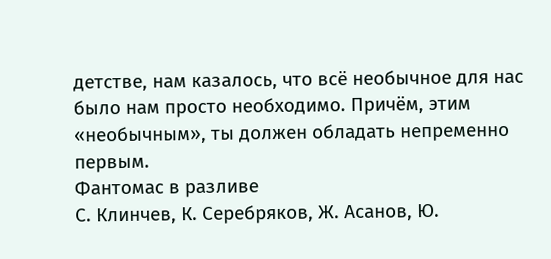детстве, нам казалось, что всё необычное для нас было нам просто необходимо. Причём, этим «необычным», ты должен обладать непременно первым.
Фантомас в разливе
С. Клинчев, К. Серебряков, Ж. Асанов, Ю.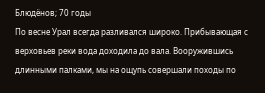Блюдёнов; 70 годы
По весне Урал всегда разливался широко. Прибывающая с верховьев реки вода доходила до вала. Вооружившись длинными палками, мы на ощупь совершали походы по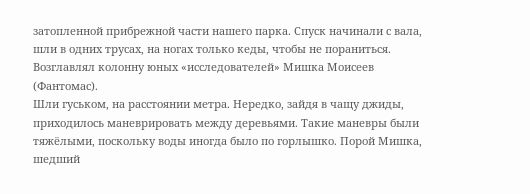затопленной прибрежной части нашего парка. Спуск начинали с вала, шли в одних трусах, на ногах только кеды, чтобы не пораниться. Возглавлял колонну юных «исследователей» Мишка Моисеев (Фантомас).
Шли гуськом, на расстоянии метра. Нередко, зайдя в чащу джиды, приходилось маневрировать между деревьями. Такие маневры были тяжёлыми, поскольку воды иногда было по горлышко. Порой Мишка, шедший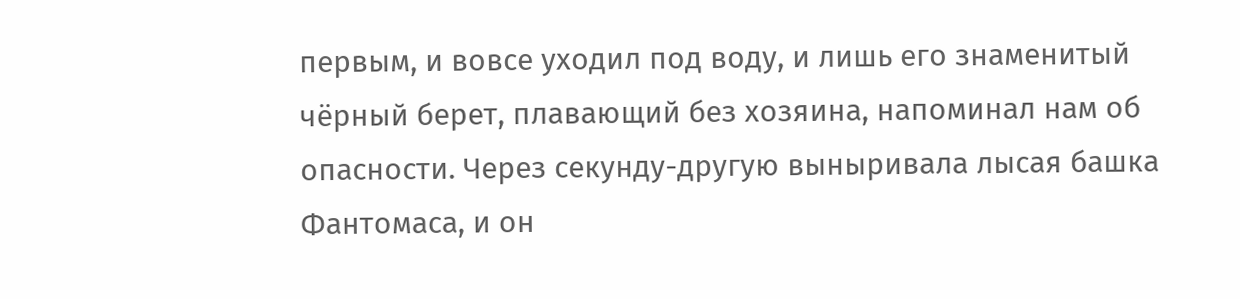первым, и вовсе уходил под воду, и лишь его знаменитый чёрный берет, плавающий без хозяина, напоминал нам об опасности. Через секунду-другую выныривала лысая башка Фантомаса, и он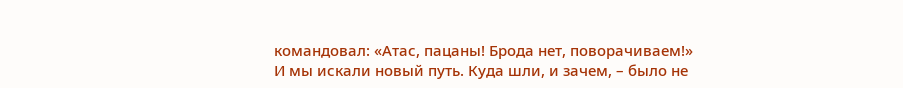командовал: «Атас, пацаны! Брода нет, поворачиваем!» И мы искали новый путь. Куда шли, и зачем, – было не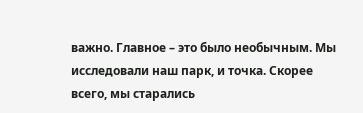важно. Главное – это было необычным. Мы исследовали наш парк, и точка. Скорее всего, мы старались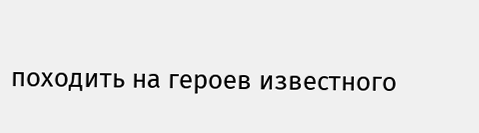походить на героев известного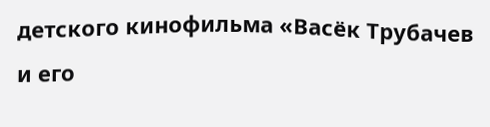детского кинофильма «Васёк Трубачев и его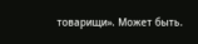товарищи». Может быть.